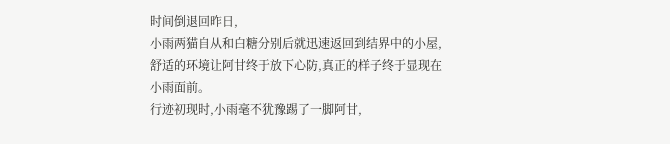时间倒退回昨日,
小雨两猫自从和白糖分别后就迅速返回到结界中的小屋,舒适的环境让阿甘终于放下心防,真正的样子终于显现在小雨面前。
行迹初现时,小雨毫不犹豫踢了一脚阿甘,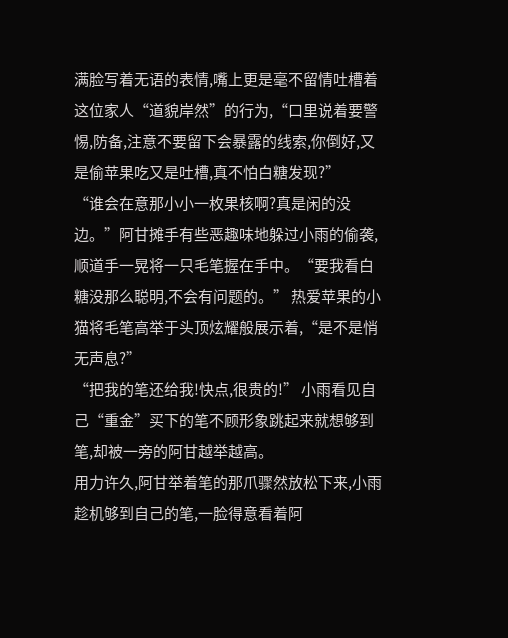满脸写着无语的表情,嘴上更是毫不留情吐槽着这位家人“道貌岸然”的行为,“口里说着要警惕,防备,注意不要留下会暴露的线索,你倒好,又是偷苹果吃又是吐槽,真不怕白糖发现?”
“谁会在意那小小一枚果核啊?真是闲的没边。”阿甘摊手有些恶趣味地躲过小雨的偷袭,顺道手一晃将一只毛笔握在手中。“要我看白糖没那么聪明,不会有问题的。” 热爱苹果的小猫将毛笔高举于头顶炫耀般展示着,“是不是悄无声息?”
“把我的笔还给我!快点,很贵的!” 小雨看见自己“重金”买下的笔不顾形象跳起来就想够到笔,却被一旁的阿甘越举越高。
用力许久,阿甘举着笔的那爪骤然放松下来,小雨趁机够到自己的笔,一脸得意看着阿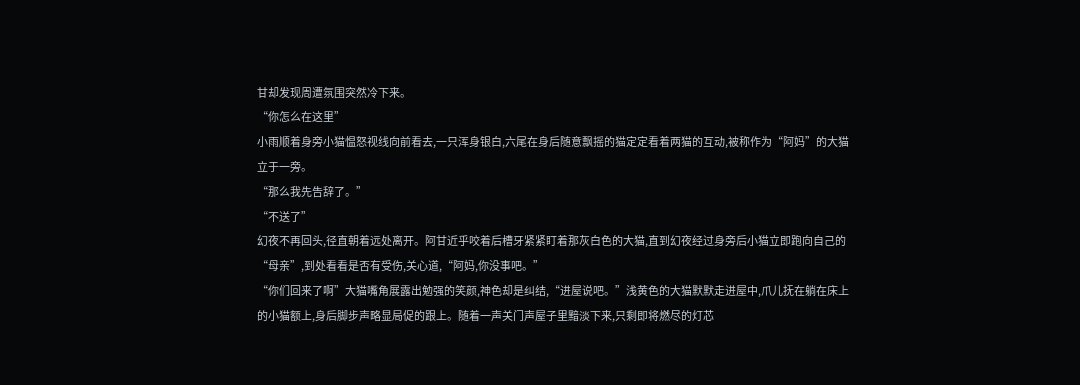甘却发现周遭氛围突然冷下来。
“你怎么在这里”
小雨顺着身旁小猫愠怒视线向前看去,一只浑身银白,六尾在身后随意飘摇的猫定定看着两猫的互动,被称作为“阿妈”的大猫立于一旁。
“那么我先告辞了。”
“不送了”
幻夜不再回头,径直朝着远处离开。阿甘近乎咬着后槽牙紧紧盯着那灰白色的大猫,直到幻夜经过身旁后小猫立即跑向自己的“母亲”,到处看看是否有受伤,关心道,“阿妈,你没事吧。”
“你们回来了啊”大猫嘴角展露出勉强的笑颜,神色却是纠结,“进屋说吧。”浅黄色的大猫默默走进屋中,爪儿抚在躺在床上的小猫额上,身后脚步声略显局促的跟上。随着一声关门声屋子里黯淡下来,只剩即将燃尽的灯芯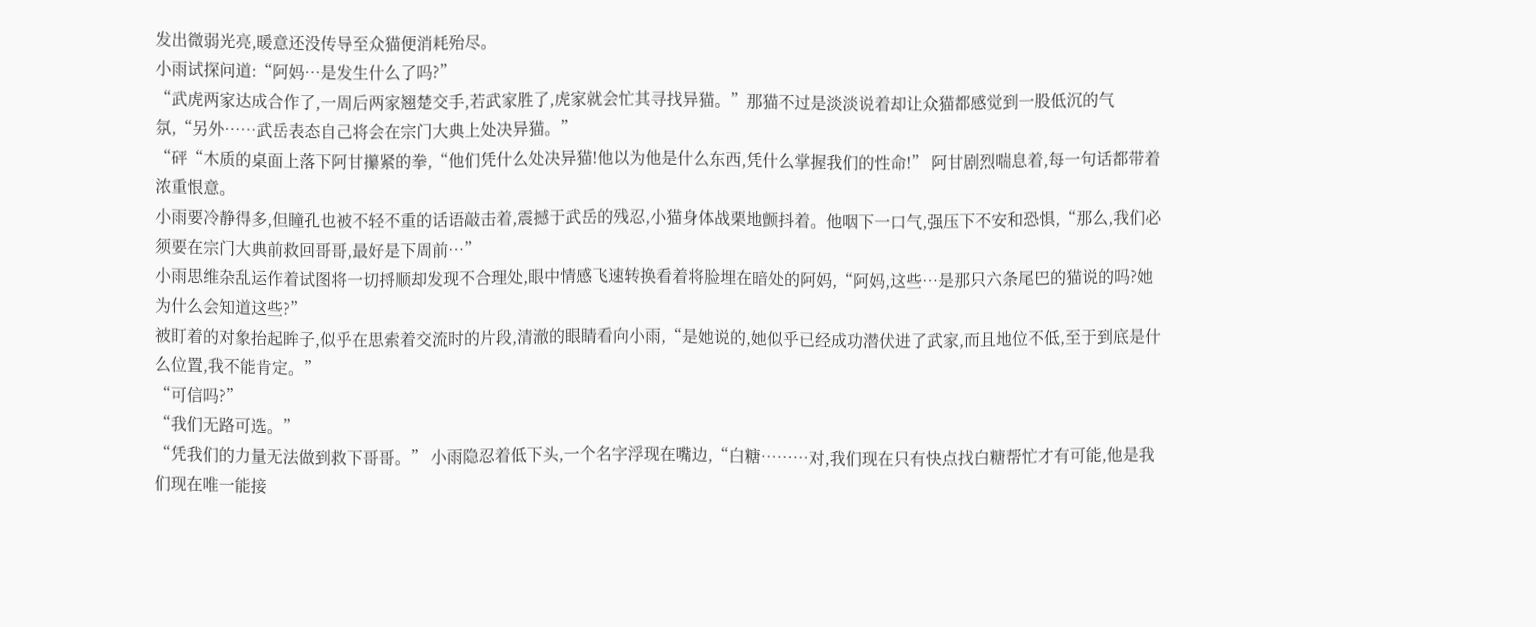发出微弱光亮,暖意还没传导至众猫便消耗殆尽。
小雨试探问道:“阿妈…是发生什么了吗?”
“武虎两家达成合作了,一周后两家翘楚交手,若武家胜了,虎家就会忙其寻找异猫。”那猫不过是淡淡说着却让众猫都感觉到一股低沉的气氛,“另外……武岳表态自己将会在宗门大典上处决异猫。”
“砰“木质的桌面上落下阿甘攥紧的拳,“他们凭什么处决异猫!他以为他是什么东西,凭什么掌握我们的性命!” 阿甘剧烈喘息着,每一句话都带着浓重恨意。
小雨要冷静得多,但瞳孔也被不轻不重的话语敲击着,震撼于武岳的残忍,小猫身体战栗地颤抖着。他咽下一口气,强压下不安和恐惧,“那么,我们必须要在宗门大典前救回哥哥,最好是下周前…”
小雨思维杂乱运作着试图将一切捋顺却发现不合理处,眼中情感飞速转换看着将脸埋在暗处的阿妈,“阿妈,这些…是那只六条尾巴的猫说的吗?她为什么会知道这些?”
被盯着的对象抬起眸子,似乎在思索着交流时的片段,清澈的眼睛看向小雨,“是她说的,她似乎已经成功潜伏进了武家,而且地位不低,至于到底是什么位置,我不能肯定。”
“可信吗?”
“我们无路可选。”
“凭我们的力量无法做到救下哥哥。” 小雨隐忍着低下头,一个名字浮现在嘴边,“白糖………对,我们现在只有快点找白糖帮忙才有可能,他是我们现在唯一能接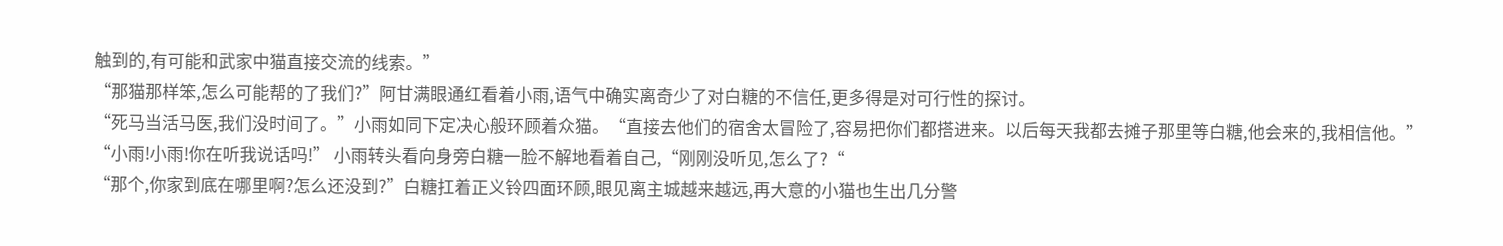触到的,有可能和武家中猫直接交流的线索。”
“那猫那样笨,怎么可能帮的了我们?”阿甘满眼通红看着小雨,语气中确实离奇少了对白糖的不信任,更多得是对可行性的探讨。
“死马当活马医,我们没时间了。”小雨如同下定决心般环顾着众猫。“直接去他们的宿舍太冒险了,容易把你们都搭进来。以后每天我都去摊子那里等白糖,他会来的,我相信他。”
“小雨!小雨!你在听我说话吗!” 小雨转头看向身旁白糖一脸不解地看着自己,“刚刚没听见,怎么了?“
“那个,你家到底在哪里啊?怎么还没到?”白糖扛着正义铃四面环顾,眼见离主城越来越远,再大意的小猫也生出几分警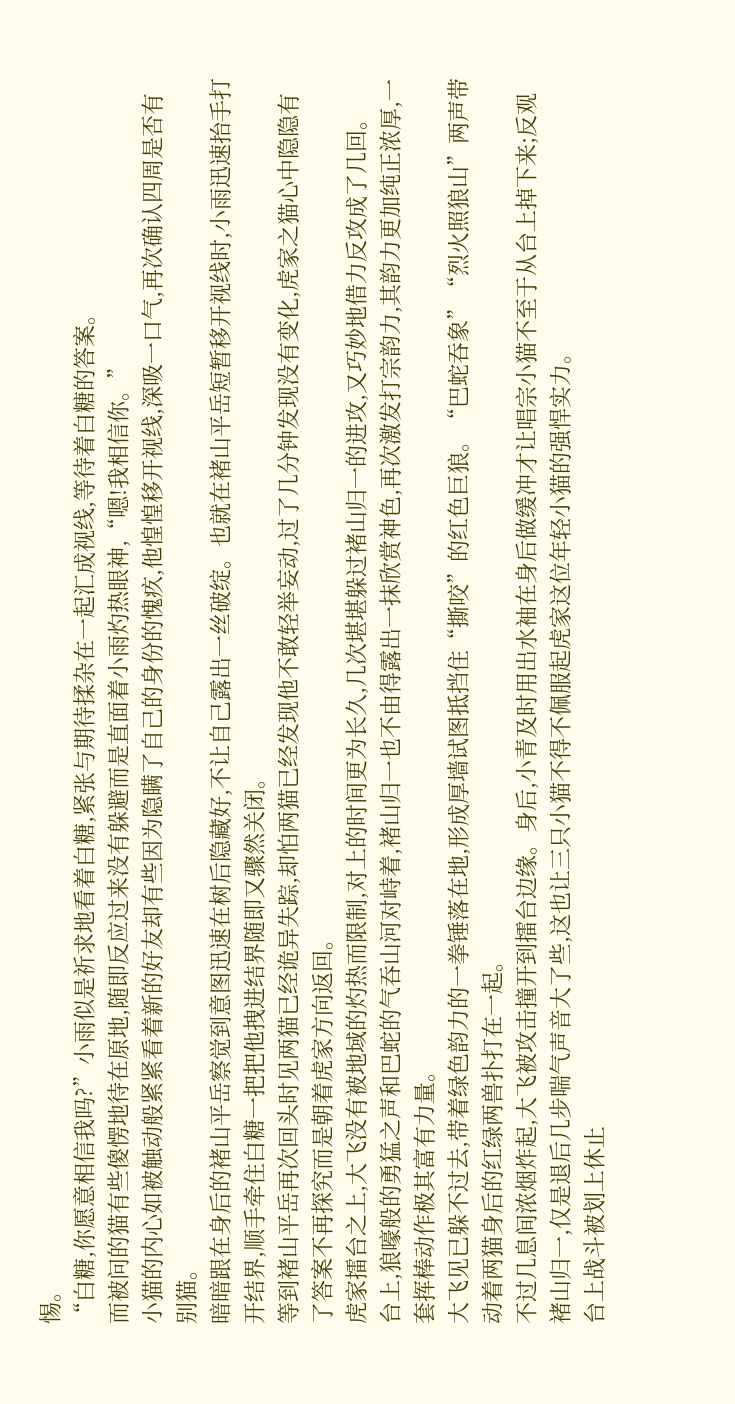惕。
“白糖,你愿意相信我吗?”小雨似是祈求地看着白糖,紧张与期待揉杂在一起汇成视线,等待着白糖的答案。
而被问的猫有些傻愣地待在原地,随即反应过来没有躲避而是直面着小雨灼热眼神,“嗯!我相信你。”
小猫的内心如被触动般紧紧看着新的好友却有些因为隐瞒了自己的身份的愧疚,他惶惶移开视线,深吸一口气,再次确认四周是否有别猫。
暗暗跟在身后的褚山平岳察觉到意图迅速在树后隐藏好,不让自己露出一丝破绽。也就在褚山平岳短暂移开视线时,小雨迅速抬手打开结界,顺手牵住白糖一把把他拽进结界随即又骤然关闭。
等到褚山平岳再次回头时见两猫已经诡异失踪,却怕两猫已经发现他不敢轻举妄动,过了几分钟发现没有变化,虎家之猫心中隐隐有了答案不再探究而是朝着虎家方向返回。
虎家擂台之上,大飞没有被地域的灼热而限制,对上的时间更为长久,几次堪堪躲过褚山归一的进攻,又巧妙地借力反攻成了几回。
台上,狼嚎般的勇猛之声和巴蛇的气吞山河对峙着,褚山归一也不由得露出一抹欣赏神色,再次激发打宗韵力,其韵力更加纯正浓厚,一套挥棒动作极其富有力量。
大飞见已躲不过去,带着绿色韵力的一拳锤落在地,形成厚墙试图抵挡住“撕咬”的红色巨狼。“巴蛇吞象”“烈火照狼山”两声带动着两猫身后的红绿两兽扑打在一起。
不过几息间浓烟炸起,大飞被攻击撞开到擂台边缘。身后,小青及时用出水袖在身后做缓冲才让唱宗小猫不至于从台上掉下来;反观褚山归一,仅是退后几步喘气声音大了些,这也让三只小猫不得不佩服起虎家这位年轻小猫的强悍实力。
台上战斗被划上休止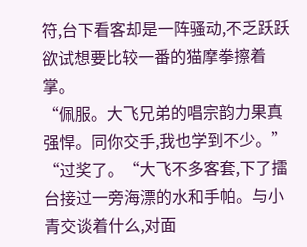符,台下看客却是一阵骚动,不乏跃跃欲试想要比较一番的猫摩拳擦着掌。
“佩服。大飞兄弟的唱宗韵力果真强悍。同你交手,我也学到不少。”
“过奖了。“大飞不多客套,下了擂台接过一旁海漂的水和手帕。与小青交谈着什么,对面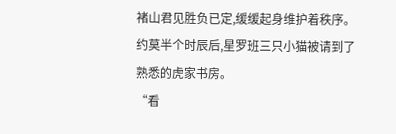褚山君见胜负已定,缓缓起身维护着秩序。约莫半个时辰后,星罗班三只小猫被请到了熟悉的虎家书房。
“看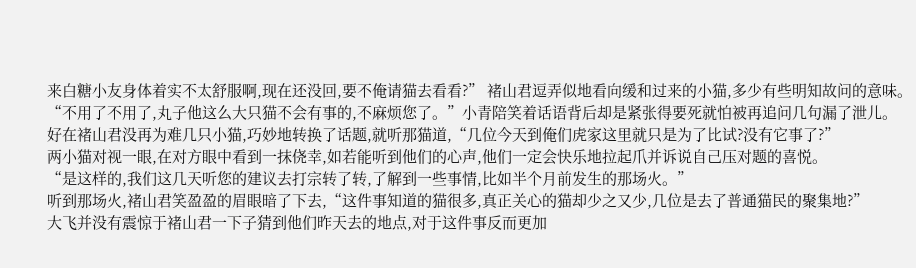来白糖小友身体着实不太舒服啊,现在还没回,要不俺请猫去看看?” 褚山君逗弄似地看向缓和过来的小猫,多少有些明知故问的意味。
“不用了不用了,丸子他这么大只猫不会有事的,不麻烦您了。”小青陪笑着话语背后却是紧张得要死就怕被再追问几句漏了泄儿。
好在褚山君没再为难几只小猫,巧妙地转换了话题,就听那猫道,“几位今天到俺们虎家这里就只是为了比试?没有它事了?”
两小猫对视一眼,在对方眼中看到一抹侥幸,如若能听到他们的心声,他们一定会快乐地拉起爪并诉说自己压对题的喜悦。
“是这样的,我们这几天听您的建议去打宗转了转,了解到一些事情,比如半个月前发生的那场火。”
听到那场火,褚山君笑盈盈的眉眼暗了下去,“这件事知道的猫很多,真正关心的猫却少之又少,几位是去了普通猫民的聚集地?”
大飞并没有震惊于褚山君一下子猜到他们昨天去的地点,对于这件事反而更加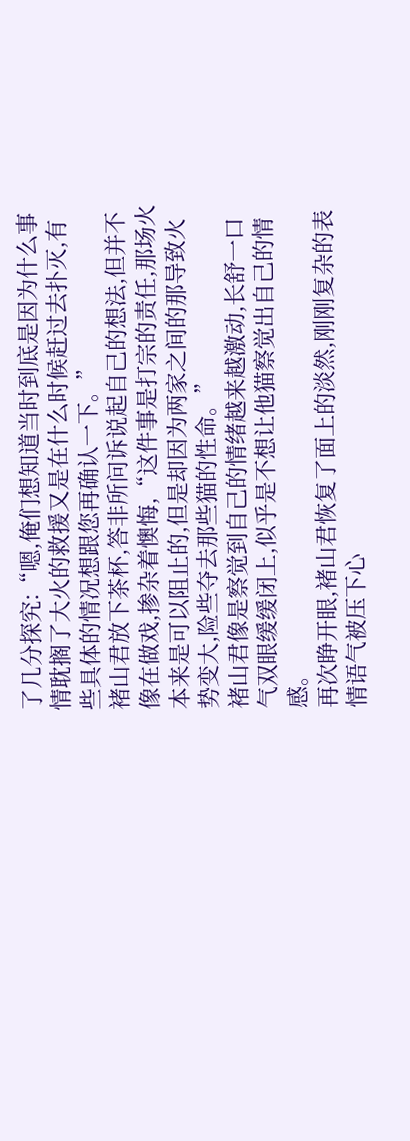了几分探究:“嗯,俺们想知道当时到底是因为什么事情耽搁了大火的救援又是在什么时候赶过去扑灭,有些具体的情况想跟您再确认一下。”
褚山君放下茶杯,答非所问诉说起自己的想法,但并不像在做戏,掺杂着懊悔,“这件事是打宗的责任,那场火本来是可以阻止的,但是却因为两家之间的那导致火势变大,险些夺去那些猫的性命。”
褚山君像是察觉到自己的情绪越来越激动,长舒一口气双眼缓缓闭上,似乎是不想让他猫察觉出自己的情感。
再次睁开眼,褚山君恢复了面上的淡然,刚刚复杂的表情语气被压下心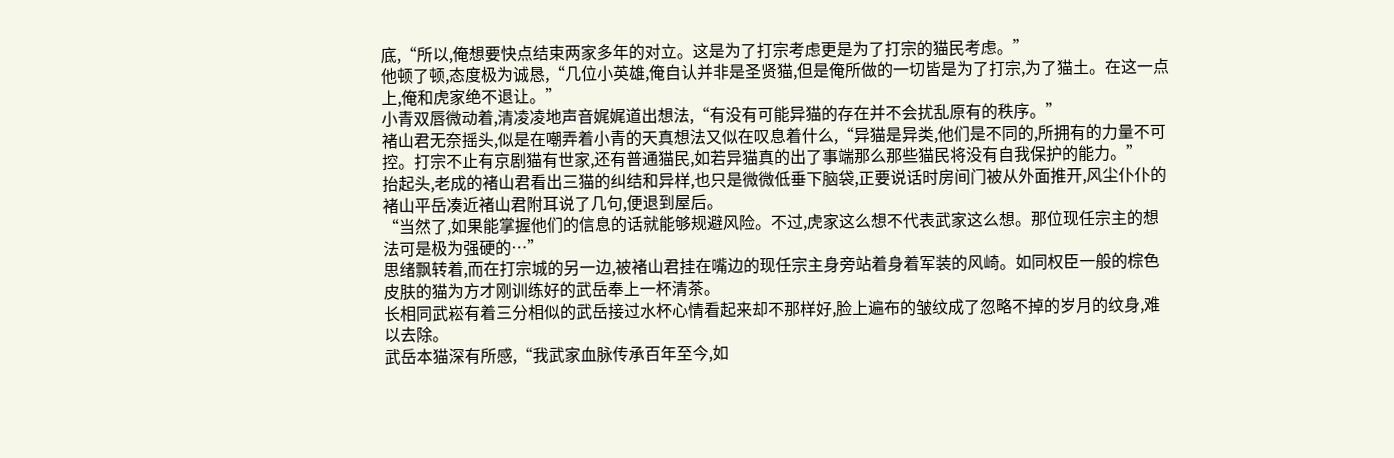底,“所以,俺想要快点结束两家多年的对立。这是为了打宗考虑更是为了打宗的猫民考虑。”
他顿了顿,态度极为诚恳,“几位小英雄,俺自认并非是圣贤猫,但是俺所做的一切皆是为了打宗,为了猫土。在这一点上,俺和虎家绝不退让。”
小青双唇微动着,清凌凌地声音娓娓道出想法,“有没有可能异猫的存在并不会扰乱原有的秩序。”
褚山君无奈摇头,似是在嘲弄着小青的天真想法又似在叹息着什么,“异猫是异类,他们是不同的,所拥有的力量不可控。打宗不止有京剧猫有世家,还有普通猫民,如若异猫真的出了事端那么那些猫民将没有自我保护的能力。”
抬起头,老成的褚山君看出三猫的纠结和异样,也只是微微低垂下脑袋,正要说话时房间门被从外面推开,风尘仆仆的褚山平岳凑近褚山君附耳说了几句,便退到屋后。
“当然了,如果能掌握他们的信息的话就能够规避风险。不过,虎家这么想不代表武家这么想。那位现任宗主的想法可是极为强硬的…”
思绪飘转着,而在打宗城的另一边,被褚山君挂在嘴边的现任宗主身旁站着身着军装的风崎。如同权臣一般的棕色皮肤的猫为方才刚训练好的武岳奉上一杯清茶。
长相同武崧有着三分相似的武岳接过水杯心情看起来却不那样好,脸上遍布的皱纹成了忽略不掉的岁月的纹身,难以去除。
武岳本猫深有所感,“我武家血脉传承百年至今,如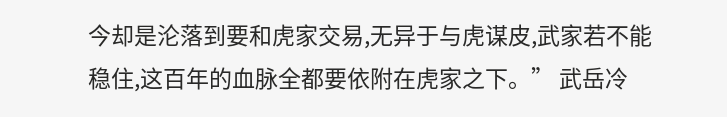今却是沦落到要和虎家交易,无异于与虎谋皮,武家若不能稳住,这百年的血脉全都要依附在虎家之下。” 武岳冷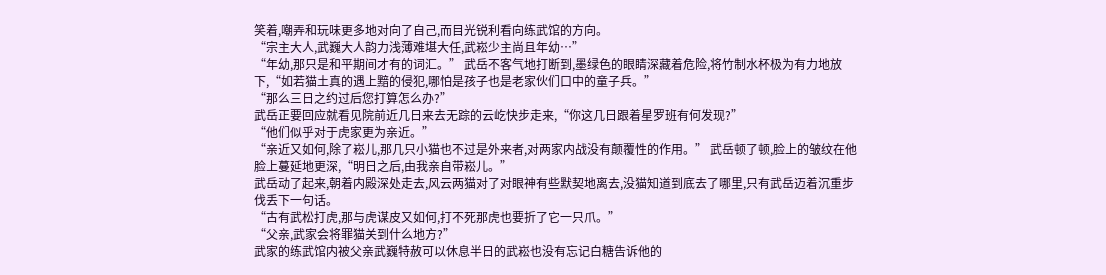笑着,嘲弄和玩味更多地对向了自己,而目光锐利看向练武馆的方向。
“宗主大人,武巍大人韵力浅薄难堪大任,武崧少主尚且年幼…”
“年幼,那只是和平期间才有的词汇。” 武岳不客气地打断到,墨绿色的眼睛深藏着危险,将竹制水杯极为有力地放下,“如若猫土真的遇上黯的侵犯,哪怕是孩子也是老家伙们口中的童子兵。”
“那么三日之约过后您打算怎么办?”
武岳正要回应就看见院前近几日来去无踪的云屹快步走来,“你这几日跟着星罗班有何发现?”
“他们似乎对于虎家更为亲近。”
“亲近又如何,除了崧儿,那几只小猫也不过是外来者,对两家内战没有颠覆性的作用。” 武岳顿了顿,脸上的皱纹在他脸上蔓延地更深,“明日之后,由我亲自带崧儿。”
武岳动了起来,朝着内殿深处走去,风云两猫对了对眼神有些默契地离去,没猫知道到底去了哪里,只有武岳迈着沉重步伐丢下一句话。
“古有武松打虎,那与虎谋皮又如何,打不死那虎也要折了它一只爪。”
“父亲,武家会将罪猫关到什么地方?”
武家的练武馆内被父亲武巍特赦可以休息半日的武崧也没有忘记白糖告诉他的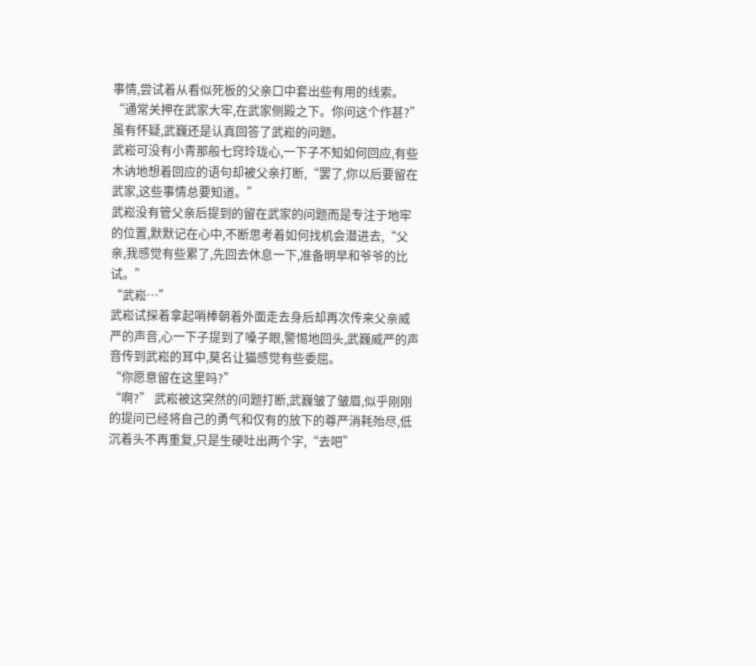事情,尝试着从看似死板的父亲口中套出些有用的线索。
“通常关押在武家大牢,在武家侧殿之下。你问这个作甚?” 虽有怀疑,武巍还是认真回答了武崧的问题。
武崧可没有小青那般七窍玲珑心,一下子不知如何回应,有些木讷地想着回应的语句却被父亲打断,“罢了,你以后要留在武家,这些事情总要知道。”
武崧没有管父亲后提到的留在武家的问题而是专注于地牢的位置,默默记在心中,不断思考着如何找机会潜进去,“父亲,我感觉有些累了,先回去休息一下,准备明早和爷爷的比试。”
“武崧…”
武崧试探着拿起哨棒朝着外面走去身后却再次传来父亲威严的声音,心一下子提到了嗓子眼,警惕地回头,武巍威严的声音传到武崧的耳中,莫名让猫感觉有些委屈。
“你愿意留在这里吗?”
“啊?” 武崧被这突然的问题打断,武巍皱了皱眉,似乎刚刚的提问已经将自己的勇气和仅有的放下的尊严消耗殆尽,低沉着头不再重复,只是生硬吐出两个字,“去吧”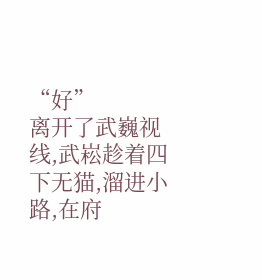“好”
离开了武巍视线,武崧趁着四下无猫,溜进小路,在府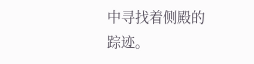中寻找着侧殿的踪迹。